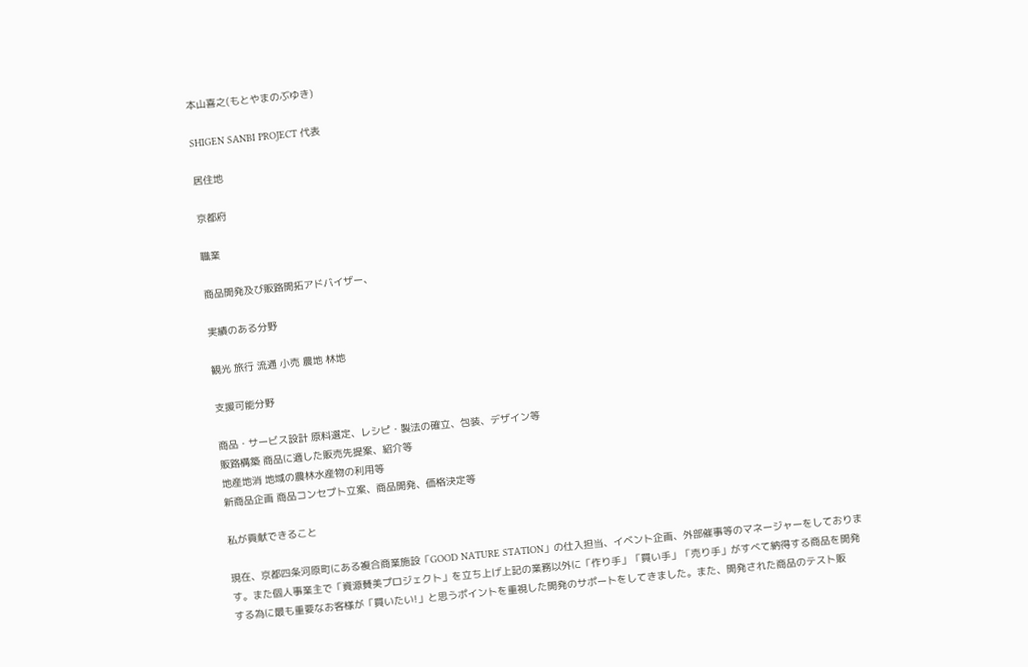本山喜之(もとやまのぶゆき)

SHIGEN SANBI PROJECT 代表

居住地

京都府

職業

商品開発及び販路開拓アドバイザー、

実績のある分野

観光 旅行 流通 小売 農地 林地

支援可能分野

商品・サービス設計 原料選定、レシピ・製法の確立、包装、デザイン等
販路構築 商品に適した販売先提案、紹介等
地産地消 地域の農林水産物の利用等
新商品企画 商品コンセプト立案、商品開発、価格決定等

私が貢献できること

現在、京都四条河原町にある複合商業施設「GOOD NATURE STATION」の仕入担当、イベント企画、外部催事等のマネージャーをしております。また個人事業主で「資源賛美プロジェクト」を立ち上げ上記の業務以外に「作り手」「買い手」「売り手」がすべて納得する商品を開発する為に最も重要なお客様が「買いたい!」と思うポイントを重視した開発のサポートをしてきました。また、開発された商品のテスト販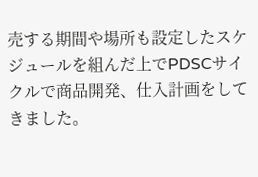売する期間や場所も設定したスケジュールを組んだ上でPDSCサイクルで商品開発、仕入計画をしてきました。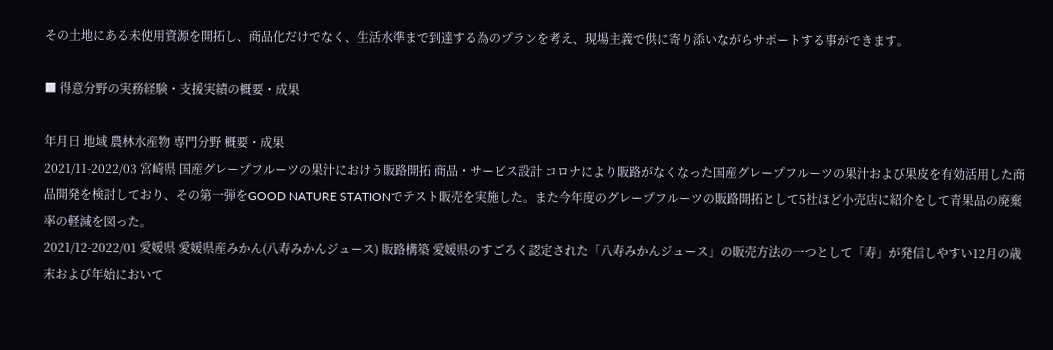その土地にある未使用資源を開拓し、商品化だけでなく、生活水準まで到達する為のプランを考え、現場主義で供に寄り添いながらサポートする事ができます。

■ 得意分野の実務経験・支援実績の概要・成果

年月日 地域 農林水産物 専門分野 概要・成果
2021/11-2022/03 宮崎県 国産グレープフルーツの果汁におけう販路開拓 商品・サービス設計 コロナにより販路がなくなった国産グレープフルーツの果汁および果皮を有効活用した商品開発を検討しており、その第一弾をGOOD NATURE STATIONでテスト販売を実施した。また今年度のグレープフルーツの販路開拓として5社ほど小売店に紹介をして青果品の廃棄率の軽減を図った。
2021/12-2022/01 愛媛県 愛媛県産みかん(八寿みかんジュース) 販路構築 愛媛県のすごろく認定された「八寿みかんジュース」の販売方法の一つとして「寿」が発信しやすい12月の歳末および年始において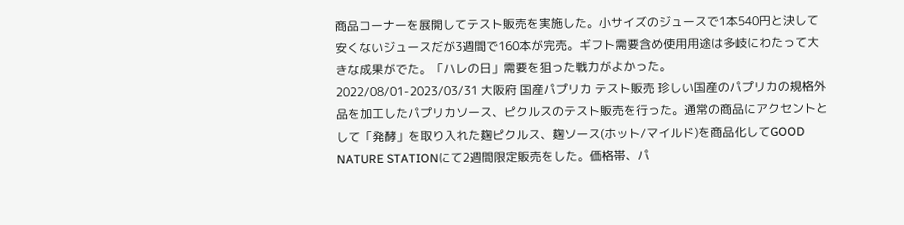商品コーナーを展開してテスト販売を実施した。小サイズのジュースで1本540円と決して安くないジュースだが3週間で160本が完売。ギフト需要含め使用用途は多岐にわたって大きな成果がでた。「ハレの日」需要を狙った戦力がよかった。
2022/08/01-2023/03/31 大阪府 国産パプリカ テスト販売 珍しい国産のパプリカの規格外品を加工したパプリカソース、ピクルスのテスト販売を行った。通常の商品にアクセントとして「発酵」を取り入れた麹ピクルス、麹ソース(ホット/マイルド)を商品化してGOOD NATURE STATIONにて2週間限定販売をした。価格帯、パ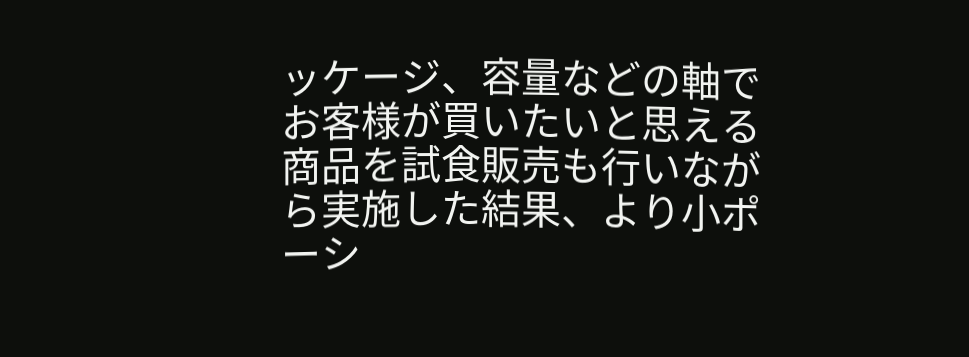ッケージ、容量などの軸でお客様が買いたいと思える商品を試食販売も行いながら実施した結果、より小ポーシ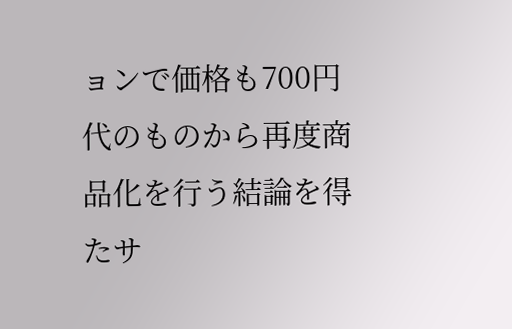ョンで価格も700円代のものから再度商品化を行う結論を得たサ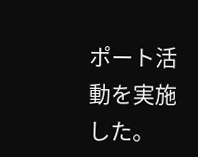ポート活動を実施した。